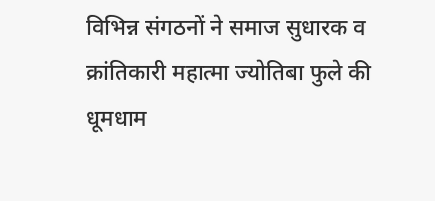विभिन्न संगठनों ने समाज सुधारक व क्रांतिकारी महात्मा ज्योतिबा फुले की धूमधाम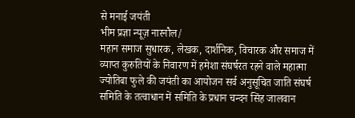से मनाई जयंती
भीम प्रज्ञा न्यूज़ नारनौल/
महान समाज सुधारक, लेखक, दार्शनिक, विचारक और समाज में व्याप्त कुरुतियों के निवारण में हमेशा संघर्षरत रहने वाले महात्मा ज्योतिबा फुले की जयंती का आयोजन सर्व अनुसूचित जाति संघर्ष समिति के तत्वाधान में समिति के प्रधान चन्दन सिंह जालवान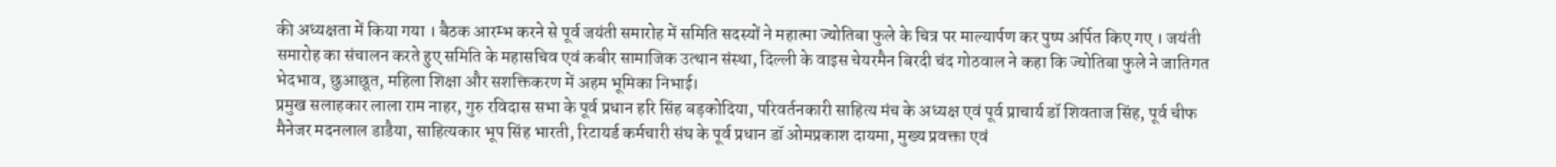की अध्यक्षता में किया गया । बैठक आरम्भ करने से पूर्व जयंती समारोह में समिति सदस्यों ने महात्मा ज्योतिबा फुले के चित्र पर माल्यार्पण कर पुष्प अर्पित किए गए । जयंती समारोह का संचालन करते हुए समिति के महासचिव एवं कबीर सामाजिक उत्थान संस्था, दिल्ली के वाइस चेयरमैन बिरदी चंद गोठवाल ने कहा कि ज्योतिबा फुले ने जातिगत भेदभाव, छुआछूत, महिला शिक्षा और सशक्तिकरण में अहम भूमिका निभाई।
प्रमुख सलाहकार लाला राम नाहर, गुरु रविदास सभा के पूर्व प्रधान हरि सिंह बड़कोदिया, परिवर्तनकारी साहित्य मंच के अध्यक्ष एवं पूर्व प्राचार्य डॉ शिवताज सिंह, पूर्व चीफ मैनेजर मदनलाल डाडैया, साहित्यकार भूप सिंह भारती, रिटायर्ड कर्मचारी संघ के पूर्व प्रधान डॉ ओमप्रकाश दायमा, मुख्य प्रवक्ता एवं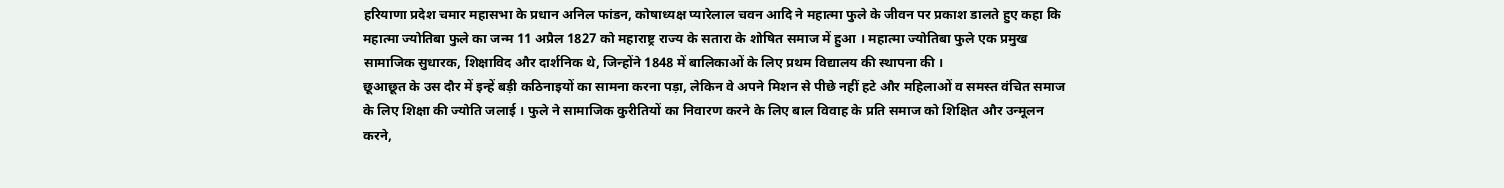हरियाणा प्रदेश चमार महासभा के प्रधान अनिल फांडन, कोषाध्यक्ष प्यारेलाल चवन आदि ने महात्मा फुले के जीवन पर प्रकाश डालते हुए कहा कि महात्मा ज्योतिबा फुले का जन्म 11 अप्रैल 1827 को महाराष्ट्र राज्य के सतारा के शोषित समाज में हुआ । महात्मा ज्योतिबा फुले एक प्रमुख सामाजिक सुधारक, शिक्षाविद और दार्शनिक थे, जिन्होंने 1848 में बालिकाओं के लिए प्रथम विद्यालय की स्थापना की ।
छूआछूत के उस दौर में इन्हें बड़ी कठिनाइयों का सामना करना पड़ा, लेकिन वे अपने मिशन से पीछे नहीं हटे और महिलाओं व समस्त वंचित समाज के लिए शिक्षा की ज्योति जलाई । फुले ने सामाजिक कुरीतियों का निवारण करने के लिए बाल विवाह के प्रति समाज को शिक्षित और उन्मूलन करने,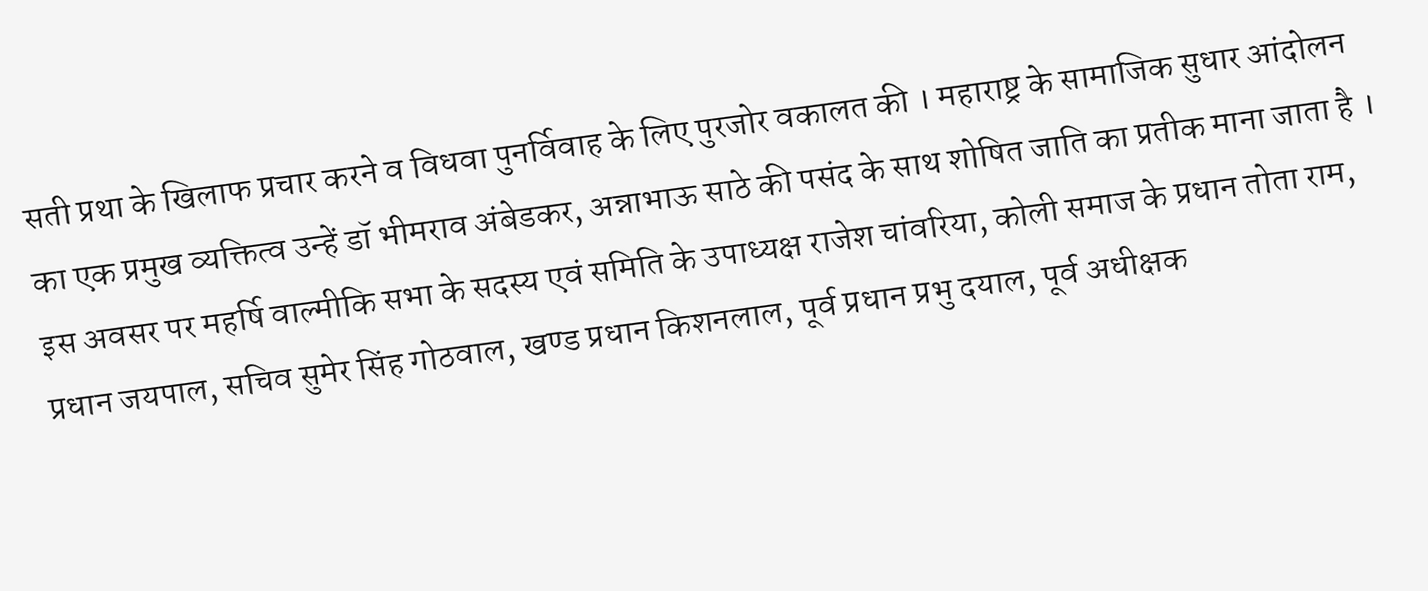सती प्रथा के खिलाफ प्रचार करने व विधवा पुनर्विवाह के लिए पुरजोर वकालत की । महाराष्ट्र के सामाजिक सुधार आंदोलन का एक प्रमुख व्यक्तित्व उन्हें डॉ भीमराव अंबेडकर, अन्नाभाऊ साठे की पसंद के साथ शोषित जाति का प्रतीक माना जाता है ।
इस अवसर पर महर्षि वाल्मीकि सभा के सदस्य एवं समिति के उपाध्यक्ष राजेश चांवरिया, कोली समाज के प्रधान तोता राम, प्रधान जयपाल, सचिव सुमेर सिंह गोठवाल, खण्ड प्रधान किशनलाल, पूर्व प्रधान प्रभु दयाल, पूर्व अधीक्षक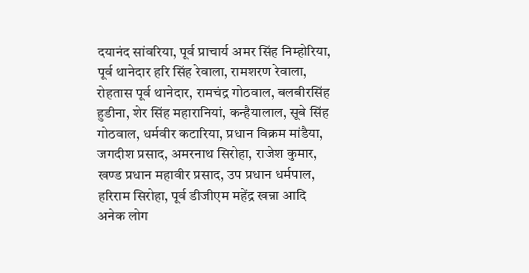दयानंद सांवरिया, पूर्व प्राचार्य अमर सिंह निम्होरिया, पूर्व थानेदार हरि सिंह रेवाला, रामशरण रेवाला, रोहतास पूर्व थानेदार, रामचंद्र गोठवाल, बलबीरसिंह हुडीना, शेर सिंह महारानियां, कन्हैयालाल, सूबे सिंह गोठवाल, धर्मवीर कटारिया, प्रधान विक्रम मांडैया, जगदीश प्रसाद, अमरनाथ सिरोहा, राजेश कुमार, खण्ड प्रधान महावीर प्रसाद, उप प्रधान धर्मपाल, हरिराम सिरोहा, पूर्व डीजीएम महेंद्र खन्ना आदि अनेक लोग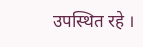उपस्थित रहे ।